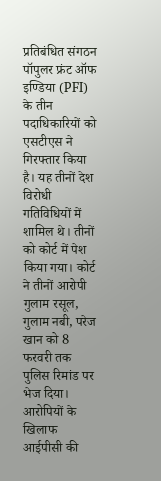प्रतिबंधित संगठन पॉपुलर फ्रंट ऑफ इण्डिया (PFI) के तीन पदाधिकारियों को एसटीएस ने गिरफ्तार किया है। यह तीनों देश विरोधी गतिविधियों में शामिल थे। तीनों को कोर्ट में पेश किया गया। कोर्ट ने तीनों आरोपी गुलाम रसूल, गुलाम नबी, परेज खान को 8 फरवरी तक पुलिस रिमांड पर भेज दिया। आरोपियों के खिलाफ आईपीसी की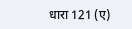धारा 121 (ए)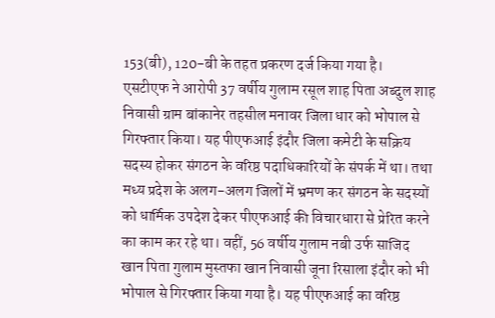153(बी), 120-बी के तहत प्रकरण दर्ज किया गया है।
एसटीएफ ने आरोपी 37 वर्षीय गुलाम रसूल शाह पिता अब्दुल शाह निवासी ग्राम बांकानेर तहसील मनावर जिला धार को भोपाल से गिरफ्तार किया। यह पीएफआई इंदौर जिला कमेटी के सक्रिय सदस्य होकर संगठन के वरिष्ठ पदाधिकारियों के संपर्क में था। तथा मध्य प्रदेश के अलग-अलग जिलों में भ्रमण कर संगठन के सदस्यों को धार्मिक उपदेश देकर पीएफआई की विचारधारा से प्रेरित करने का काम कर रहे था। वहीं, 56 वर्षीय गुलाम नबी उर्फ साजिद खान पिता गुलाम मुस्तफा खान निवासी जूना रिसाला इंदौर को भी भोपाल से गिरफ्तार किया गया है। यह पीएफआई का वरिष्ठ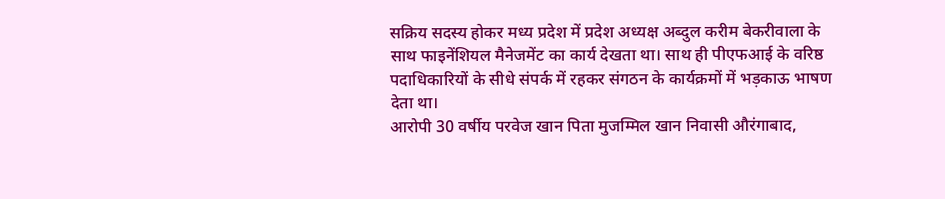सक्रिय सदस्य होकर मध्य प्रदेश में प्रदेश अध्यक्ष अब्दुल करीम बेकरीवाला के साथ फाइनेंशियल मैनेजमेंट का कार्य देखता था। साथ ही पीएफआई के वरिष्ठ पदाधिकारियों के सीधे संपर्क में रहकर संगठन के कार्यक्रमों में भड़काऊ भाषण देता था।
आरोपी 30 वर्षीय परवेज खान पिता मुजम्मिल खान निवासी औरंगाबाद,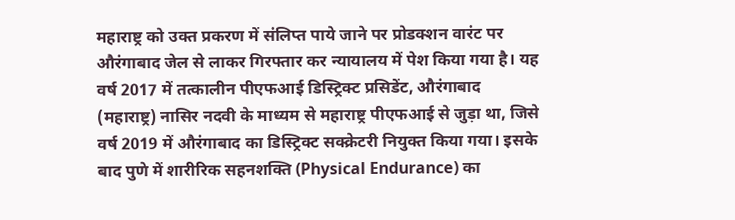महाराष्ट्र को उक्त प्रकरण में संलिप्त पाये जाने पर प्रोडक्शन वारंट पर औरंगाबाद जेल से लाकर गिरफ्तार कर न्यायालय में पेश किया गया है। यह वर्ष 2017 में तत्कालीन पीएफआई डिस्ट्रिक्ट प्रसिडेंट, औरंगाबाद (महाराष्ट्र) नासिर नदवी के माध्यम से महाराष्ट्र पीएफआई से जुड़ा था, जिसे वर्ष 2019 में औरंगाबाद का डिस्ट्रिक्ट सक्क्रेटरी नियुक्त किया गया। इसके बाद पुणे में शारीरिक सहनशक्ति (Physical Endurance) का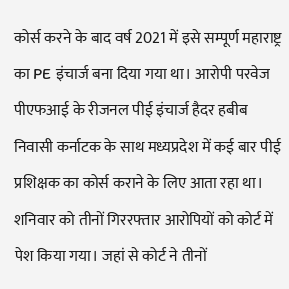कोर्स करने के बाद वर्ष 2021 में इसे सम्पूर्ण महाराष्ट्र का PE इंचार्ज बना दिया गया था। आरोपी परवेज पीएफआई के रीजनल पीई इंचार्ज हैदर हबीब निवासी कर्नाटक के साथ मध्यप्रदेश में कई बार पीई प्रशिक्षक का कोर्स कराने के लिए आता रहा था। शनिवार को तीनों गिररफ्तार आरोपियों को कोर्ट में पेश किया गया। जहां से कोर्ट ने तीनों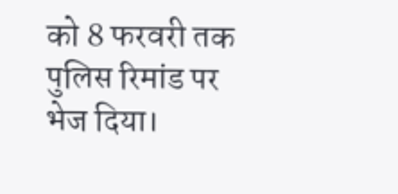को 8 फरवरी तक पुलिस रिमांड पर भेज दिया।